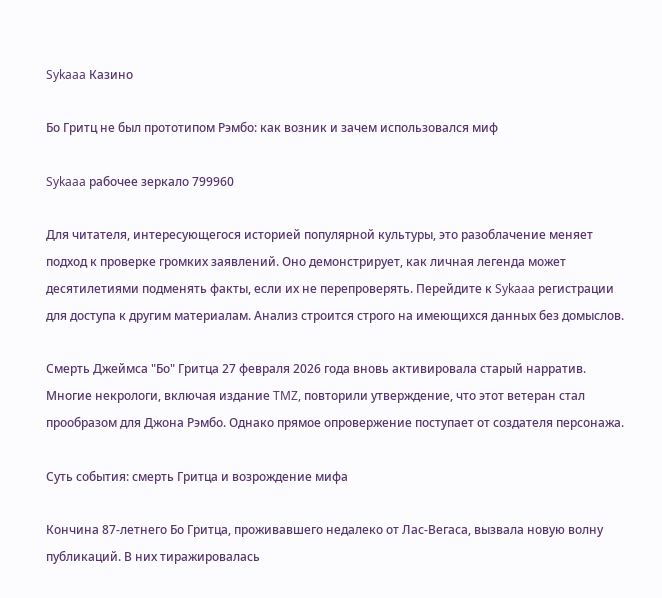Sykaaa Казино

Бо Гритц не был прототипом Рэмбо: как возник и зачем использовался миф

Sykaaa рабочее зеркало 799960

Для читателя, интересующегося историей популярной культуры, это разоблачение меняет подход к проверке громких заявлений. Оно демонстрирует, как личная легенда может десятилетиями подменять факты, если их не перепроверять. Перейдите к Sykaaa регистрации для доступа к другим материалам. Анализ строится строго на имеющихся данных без домыслов.

Смерть Джеймса "Бо" Гритца 27 февраля 2026 года вновь активировала старый нарратив. Многие некрологи, включая издание TMZ, повторили утверждение, что этот ветеран стал прообразом для Джона Рэмбо. Однако прямое опровержение поступает от создателя персонажа.

Суть события: смерть Гритца и возрождение мифа

Кончина 87-летнего Бо Гритца, проживавшего недалеко от Лас-Вегаса, вызвала новую волну публикаций. В них тиражировалась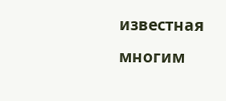известная многим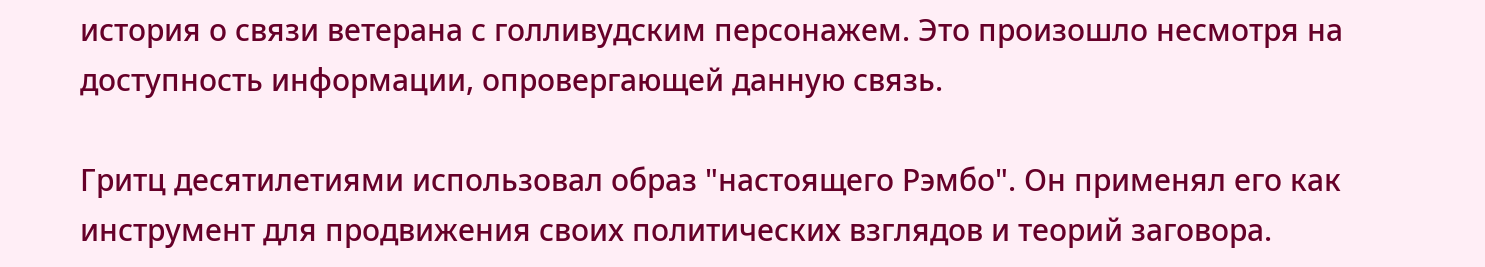история о связи ветерана с голливудским персонажем. Это произошло несмотря на доступность информации, опровергающей данную связь.

Гритц десятилетиями использовал образ "настоящего Рэмбо". Он применял его как инструмент для продвижения своих политических взглядов и теорий заговора.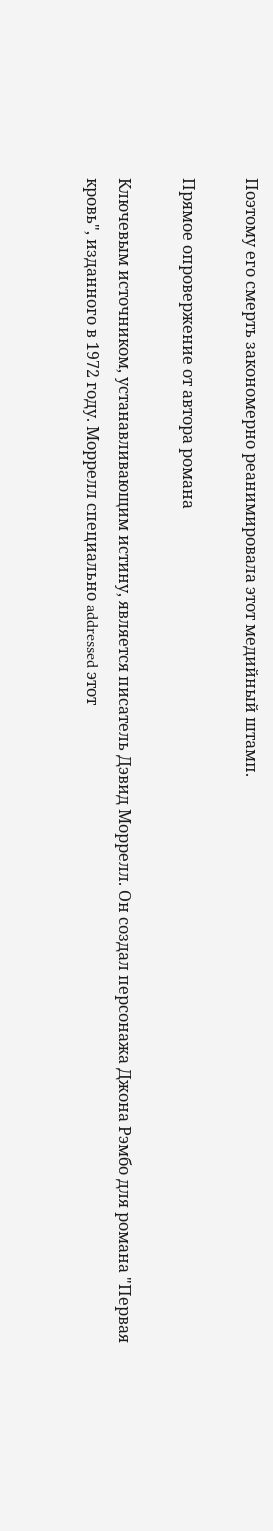Поэтому его смерть закономерно реанимировала этот медийный штамп.

Прямое опровержение от автора романа

Ключевым источником, устанавливающим истину, является писатель Дэвид Моррелл. Он создал персонажа Джона Рэмбо для романа "Первая кровь", изданного в 1972 году. Моррелл специально addressed этот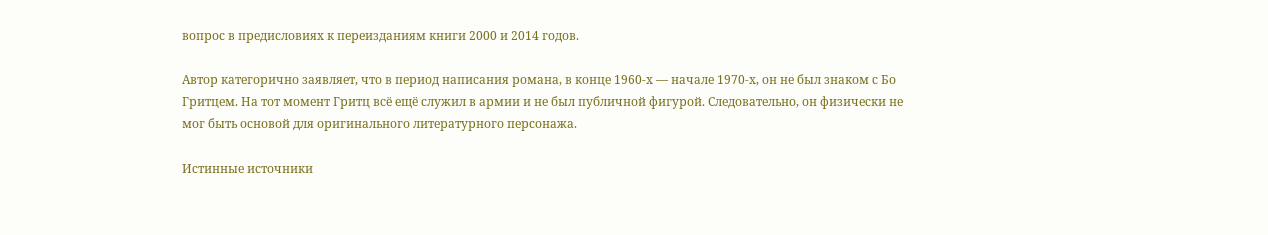вопрос в предисловиях к переизданиям книги 2000 и 2014 годов.

Автор категорично заявляет, что в период написания романа, в конце 1960-х — начале 1970-х, он не был знаком с Бо Гритцем. На тот момент Гритц всё ещё служил в армии и не был публичной фигурой. Следовательно, он физически не мог быть основой для оригинального литературного персонажа.

Истинные источники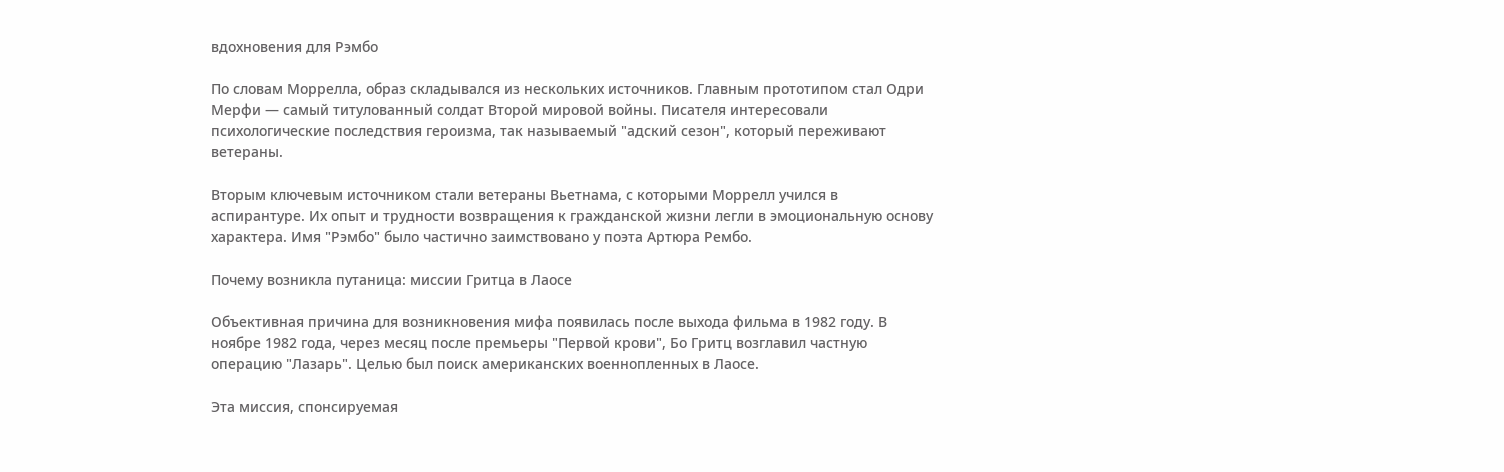вдохновения для Рэмбо

По словам Моррелла, образ складывался из нескольких источников. Главным прототипом стал Одри Мерфи — самый титулованный солдат Второй мировой войны. Писателя интересовали психологические последствия героизма, так называемый "адский сезон", который переживают ветераны.

Вторым ключевым источником стали ветераны Вьетнама, с которыми Моррелл учился в аспирантуре. Их опыт и трудности возвращения к гражданской жизни легли в эмоциональную основу характера. Имя "Рэмбо" было частично заимствовано у поэта Артюра Рембо.

Почему возникла путаница: миссии Гритца в Лаосе

Объективная причина для возникновения мифа появилась после выхода фильма в 1982 году. В ноябре 1982 года, через месяц после премьеры "Первой крови", Бо Гритц возглавил частную операцию "Лазарь". Целью был поиск американских военнопленных в Лаосе.

Эта миссия, спонсируемая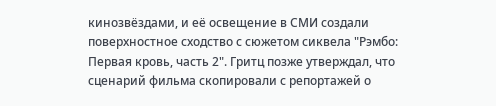кинозвёздами, и её освещение в СМИ создали поверхностное сходство с сюжетом сиквела "Рэмбо: Первая кровь, часть 2". Гритц позже утверждал, что сценарий фильма скопировали с репортажей о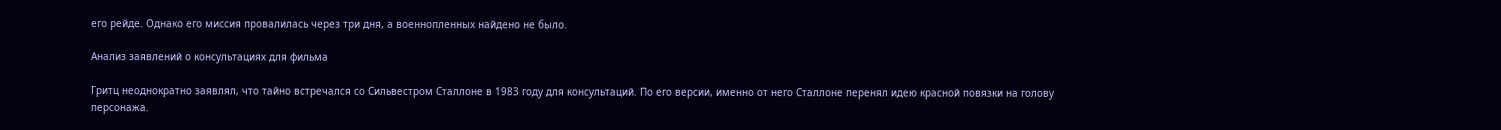его рейде. Однако его миссия провалилась через три дня, а военнопленных найдено не было.

Анализ заявлений о консультациях для фильма

Гритц неоднократно заявлял, что тайно встречался со Сильвестром Сталлоне в 1983 году для консультаций. По его версии, именно от него Сталлоне перенял идею красной повязки на голову персонажа.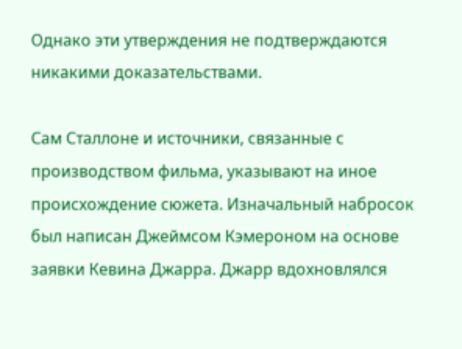Однако эти утверждения не подтверждаются никакими доказательствами.

Сам Сталлоне и источники, связанные с производством фильма, указывают на иное происхождение сюжета. Изначальный набросок был написан Джеймсом Кэмероном на основе заявки Кевина Джарра. Джарр вдохновлялся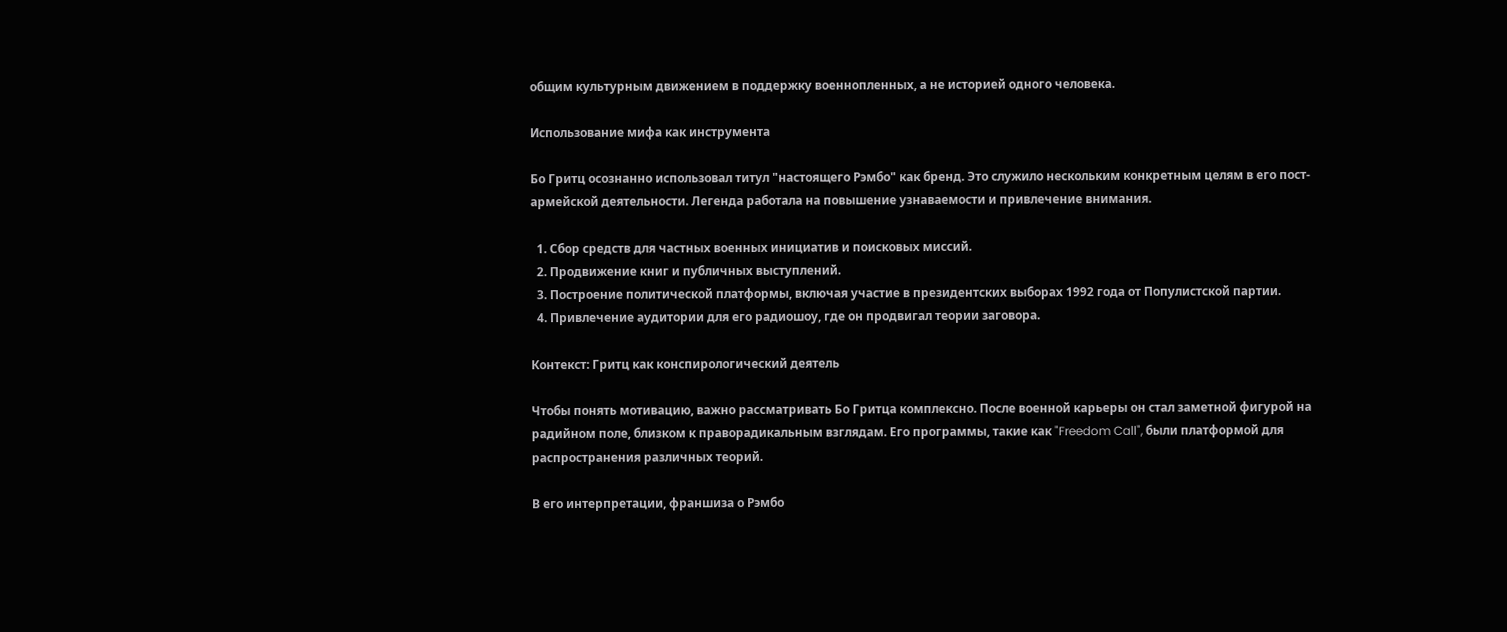общим культурным движением в поддержку военнопленных, а не историей одного человека.

Использование мифа как инструмента

Бо Гритц осознанно использовал титул "настоящего Рэмбо" как бренд. Это служило нескольким конкретным целям в его пост-армейской деятельности. Легенда работала на повышение узнаваемости и привлечение внимания.

  1. Сбор средств для частных военных инициатив и поисковых миссий.
  2. Продвижение книг и публичных выступлений.
  3. Построение политической платформы, включая участие в президентских выборах 1992 года от Популистской партии.
  4. Привлечение аудитории для его радиошоу, где он продвигал теории заговора.

Контекст: Гритц как конспирологический деятель

Чтобы понять мотивацию, важно рассматривать Бо Гритца комплексно. После военной карьеры он стал заметной фигурой на радийном поле, близком к праворадикальным взглядам. Его программы, такие как "Freedom Call", были платформой для распространения различных теорий.

В его интерпретации, франшиза о Рэмбо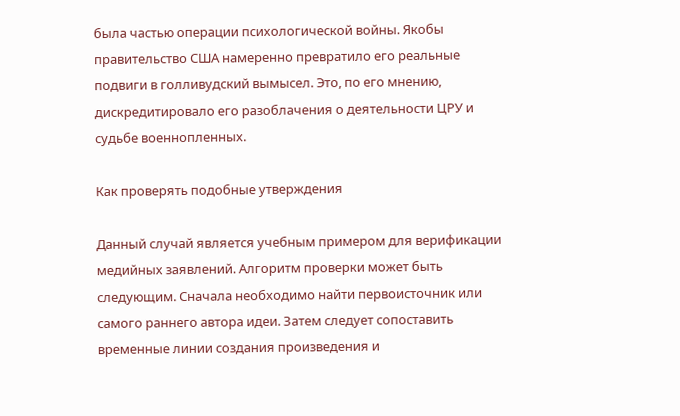была частью операции психологической войны. Якобы правительство США намеренно превратило его реальные подвиги в голливудский вымысел. Это, по его мнению, дискредитировало его разоблачения о деятельности ЦРУ и судьбе военнопленных.

Как проверять подобные утверждения

Данный случай является учебным примером для верификации медийных заявлений. Алгоритм проверки может быть следующим. Сначала необходимо найти первоисточник или самого раннего автора идеи. Затем следует сопоставить временные линии создания произведения и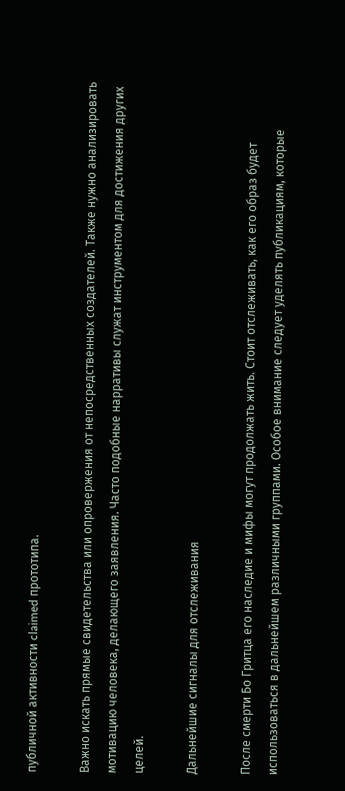публичной активности claimed прототипа.

Важно искать прямые свидетельства или опровержения от непосредственных создателей. Также нужно анализировать мотивацию человека, делающего заявления. Часто подобные нарративы служат инструментом для достижения других целей.

Дальнейшие сигналы для отслеживания

После смерти Бо Гритца его наследие и мифы могут продолжать жить. Стоит отслеживать, как его образ будет использоваться в дальнейшем различными группами. Особое внимание следует уделять публикациям, которые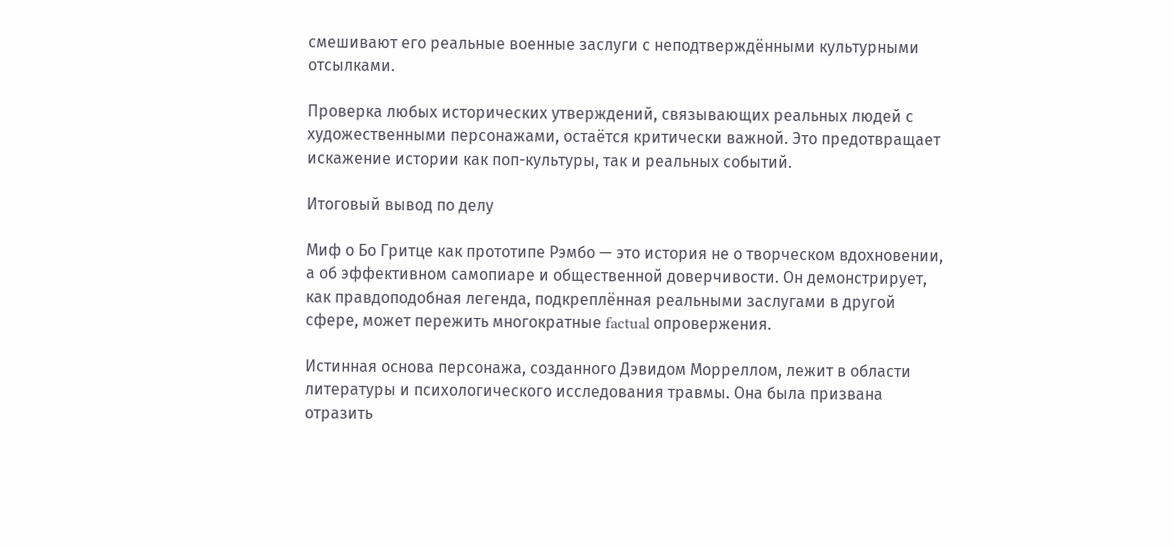смешивают его реальные военные заслуги с неподтверждёнными культурными отсылками.

Проверка любых исторических утверждений, связывающих реальных людей с художественными персонажами, остаётся критически важной. Это предотвращает искажение истории как поп-культуры, так и реальных событий.

Итоговый вывод по делу

Миф о Бо Гритце как прототипе Рэмбо — это история не о творческом вдохновении, а об эффективном самопиаре и общественной доверчивости. Он демонстрирует, как правдоподобная легенда, подкреплённая реальными заслугами в другой сфере, может пережить многократные factual опровержения.

Истинная основа персонажа, созданного Дэвидом Морреллом, лежит в области литературы и психологического исследования травмы. Она была призвана отразить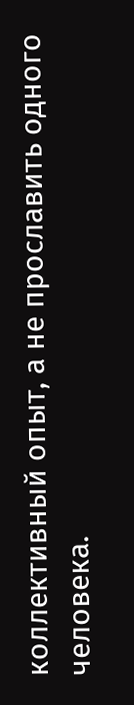коллективный опыт, а не прославить одного человека.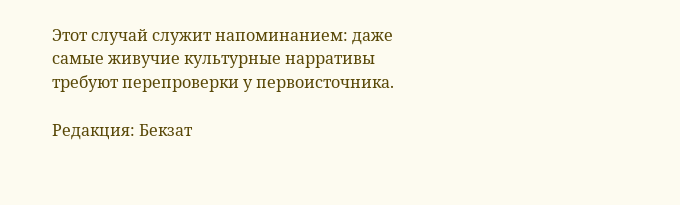Этот случай служит напоминанием: даже самые живучие культурные нарративы требуют перепроверки у первоисточника.

Редакция: Бекзат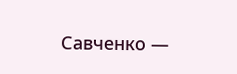Савченко —